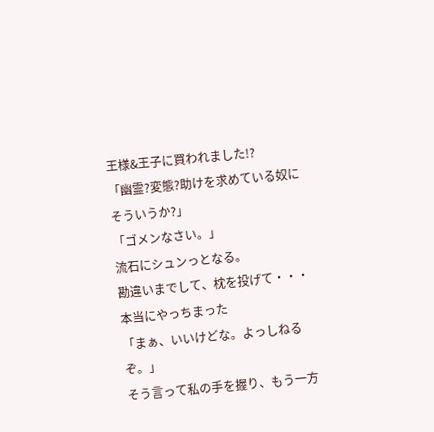王様&王子に買われました!?
「幽霊?変態?助けを求めている奴にそういうか?」
「ゴメンなさい。」
流石にシュンっとなる。
勘違いまでして、枕を投げて・・・本当にやっちまった
「まぁ、いいけどな。よっしねるぞ。」
そう言って私の手を握り、もう一方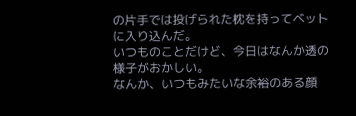の片手では投げられた枕を持ってベットに入り込んだ。
いつものことだけど、今日はなんか透の様子がおかしい。
なんか、いつもみたいな余裕のある顔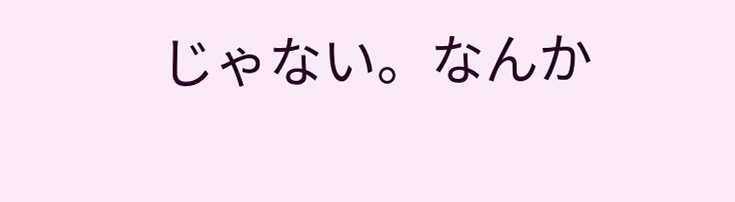じゃない。なんか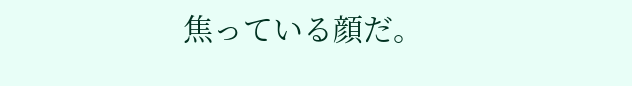焦っている顔だ。